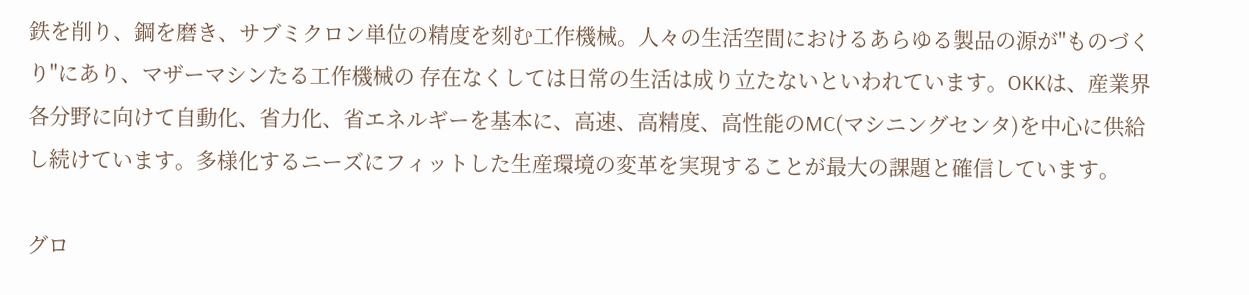鉄を削り、鋼を磨き、サブミクロン単位の精度を刻む工作機械。人々の生活空間におけるあらゆる製品の源が"ものづくり"にあり、マザーマシンたる工作機械の 存在なくしては日常の生活は成り立たないといわれています。OKKは、産業界各分野に向けて自動化、省力化、省エネルギーを基本に、高速、高精度、高性能のMC(マシニングセンタ)を中心に供給し続けています。多様化するニーズにフィットした生産環境の変革を実現することが最大の課題と確信しています。

グロ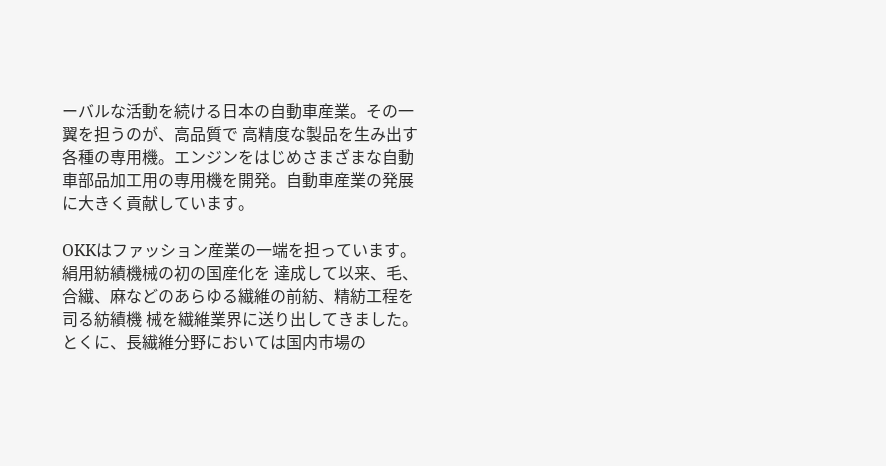ーバルな活動を続ける日本の自動車産業。その一翼を担うのが、高品質で 高精度な製品を生み出す各種の専用機。エンジンをはじめさまざまな自動車部品加工用の専用機を開発。自動車産業の発展に大きく貢献しています。

OKKはファッション産業の一端を担っています。絹用紡績機械の初の国産化を 達成して以来、毛、合繊、麻などのあらゆる繊維の前紡、精紡工程を司る紡績機 械を繊維業界に送り出してきました。とくに、長繊維分野においては国内市場の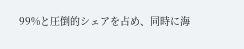99%と圧倒的シェアを占め、同時に海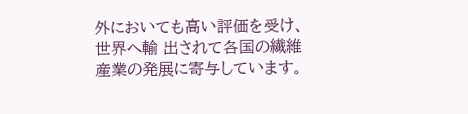外においても高い評価を受け、世界へ輸 出されて各国の繊維産業の発展に寄与しています。